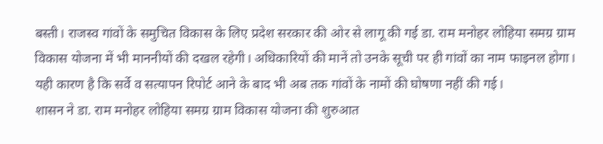बस्ती। राजस्व गांवों के समुचित विकास के लिए प्रदेश सरकार की ओर से लागू की गई डा. राम मनोहर लोहिया समग्र ग्राम विकास योजना में भी माननीयों की दखल रहेगी। अधिकारियों की मानें तो उनके सूची पर ही गांवों का नाम फाइनल होगा। यही कारण है कि सर्वे व सत्यापन रिपोर्ट आने के बाद भी अब तक गांवों के नामों की घोषणा नहीं की गई।
शासन ने डा. राम मनोहर लोहिया समग्र ग्राम विकास योजना की शुरुआत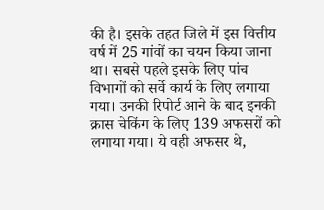की है। इसके तहत जिले में इस वित्तीय वर्ष में 25 गांवों का चयन किया जाना था। सबसे पहले इसके लिए पांच विभागों को सर्वे कार्य के लिए लगाया गया। उनकी रिपोर्ट आने के बाद इनकी क्रास चेकिंग के लिए 139 अफसरों को लगाया गया। ये वही अफसर थे,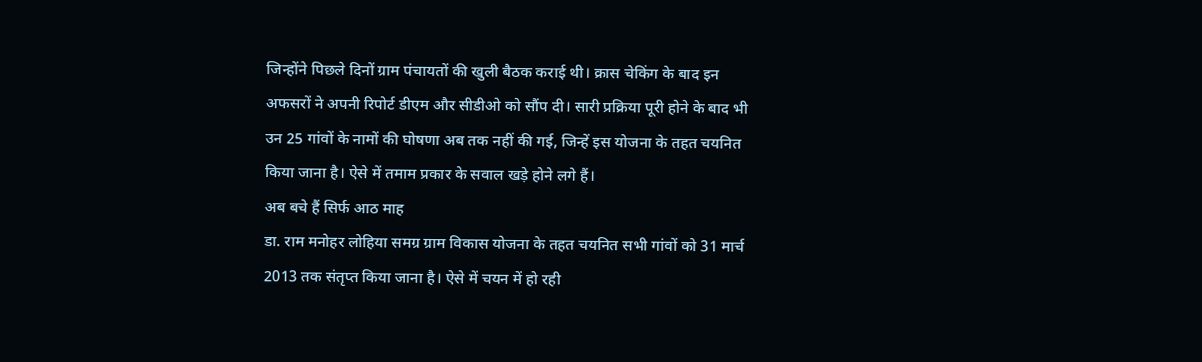जिन्होंने पिछले दिनों ग्राम पंचायतों की खुली बैठक कराई थी। क्रास चेकिंग के बाद इन अफसरों ने अपनी रिपोर्ट डीएम और सीडीओ को सौंप दी। सारी प्रक्रिया पूरी होने के बाद भी उन 25 गांवों के नामों की घोषणा अब तक नहीं की गई, जिन्हें इस योजना के तहत चयनित किया जाना है। ऐसे में तमाम प्रकार के सवाल खड़े होने लगे हैं।
अब बचे हैं सिर्फ आठ माह
डा. राम मनोहर लोहिया समग्र ग्राम विकास योजना के तहत चयनित सभी गांवों को 31 मार्च 2013 तक संतृप्त किया जाना है। ऐसे में चयन में हो रही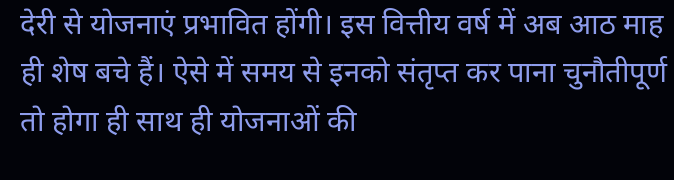देरी से योजनाएं प्रभावित होंगी। इस वित्तीय वर्ष में अब आठ माह ही शेष बचे हैं। ऐसे में समय से इनको संतृप्त कर पाना चुनौतीपूर्ण तो होगा ही साथ ही योजनाओं की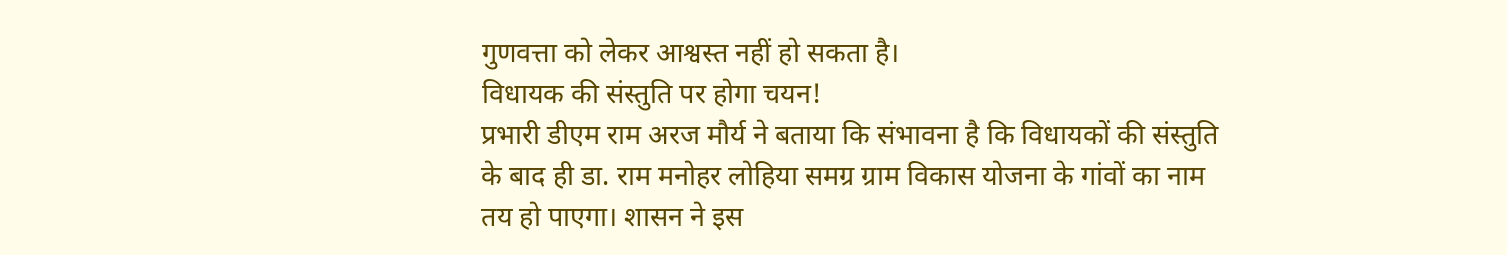गुणवत्ता को लेकर आश्वस्त नहीं हो सकता है।
विधायक की संस्तुति पर होगा चयन!
प्रभारी डीएम राम अरज मौर्य ने बताया कि संभावना है कि विधायकों की संस्तुति के बाद ही डा. राम मनोहर लोहिया समग्र ग्राम विकास योजना के गांवों का नाम तय हो पाएगा। शासन ने इस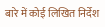बारे में कोई लिखित निर्देश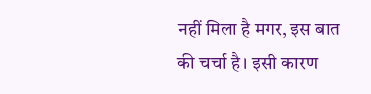नहीं मिला है मगर, इस बात की चर्चा है। इसी कारण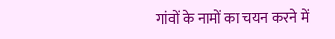गांवों के नामों का चयन करने में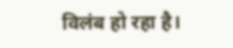विलंब हो रहा है।